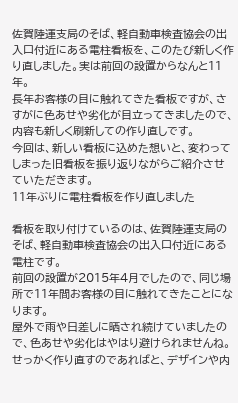佐賀陸運支局のそば、軽自動車検査協会の出入口付近にある電柱看板を、このたび新しく作り直しました。実は前回の設置からなんと11年。
長年お客様の目に触れてきた看板ですが、さすがに色あせや劣化が目立ってきましたので、内容も新しく刷新しての作り直しです。
今回は、新しい看板に込めた想いと、変わってしまった旧看板を振り返りながらご紹介させていただきます。
11年ぶりに電柱看板を作り直しました

看板を取り付けているのは、佐賀陸運支局のそば、軽自動車検査協会の出入口付近にある電柱です。
前回の設置が2015年4月でしたので、同じ場所で11年間お客様の目に触れてきたことになります。
屋外で雨や日差しに晒され続けていましたので、色あせや劣化はやはり避けられませんね。
せっかく作り直すのであればと、デザインや内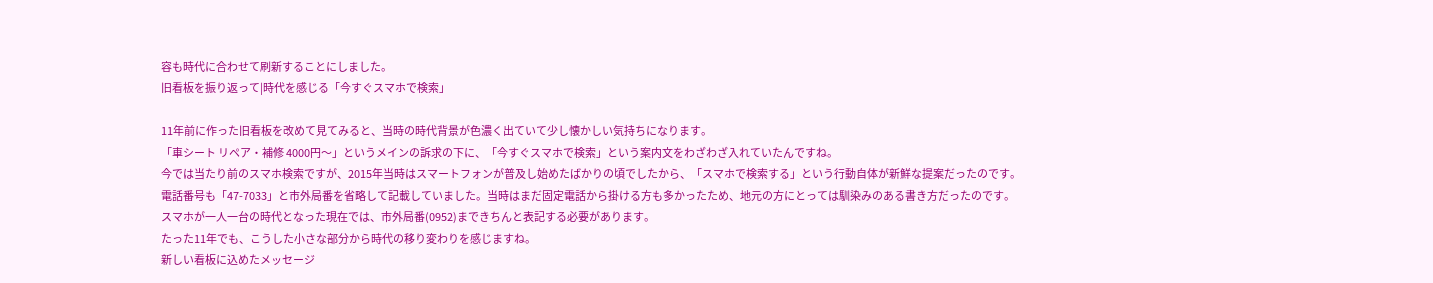容も時代に合わせて刷新することにしました。
旧看板を振り返って|時代を感じる「今すぐスマホで検索」

11年前に作った旧看板を改めて見てみると、当時の時代背景が色濃く出ていて少し懐かしい気持ちになります。
「車シート リペア・補修 4000円〜」というメインの訴求の下に、「今すぐスマホで検索」という案内文をわざわざ入れていたんですね。
今では当たり前のスマホ検索ですが、2015年当時はスマートフォンが普及し始めたばかりの頃でしたから、「スマホで検索する」という行動自体が新鮮な提案だったのです。
電話番号も「47-7033」と市外局番を省略して記載していました。当時はまだ固定電話から掛ける方も多かったため、地元の方にとっては馴染みのある書き方だったのです。
スマホが一人一台の時代となった現在では、市外局番(0952)まできちんと表記する必要があります。
たった11年でも、こうした小さな部分から時代の移り変わりを感じますね。
新しい看板に込めたメッセージ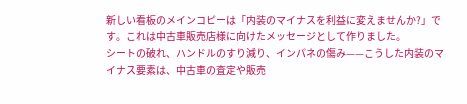新しい看板のメインコピーは「内装のマイナスを利益に変えませんか?」です。これは中古車販売店様に向けたメッセージとして作りました。
シートの破れ、ハンドルのすり減り、インパネの傷み——こうした内装のマイナス要素は、中古車の査定や販売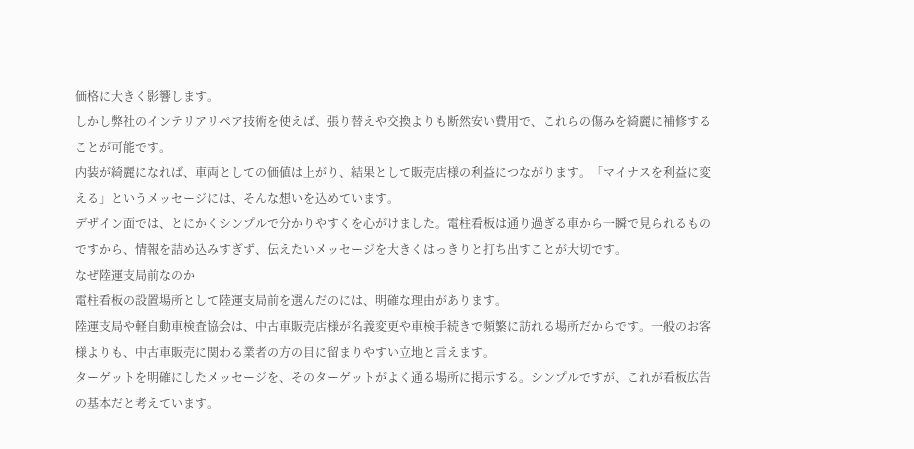価格に大きく影響します。
しかし弊社のインテリアリペア技術を使えば、張り替えや交換よりも断然安い費用で、これらの傷みを綺麗に補修することが可能です。
内装が綺麗になれば、車両としての価値は上がり、結果として販売店様の利益につながります。「マイナスを利益に変える」というメッセージには、そんな想いを込めています。
デザイン面では、とにかくシンプルで分かりやすくを心がけました。電柱看板は通り過ぎる車から一瞬で見られるものですから、情報を詰め込みすぎず、伝えたいメッセージを大きくはっきりと打ち出すことが大切です。
なぜ陸運支局前なのか
電柱看板の設置場所として陸運支局前を選んだのには、明確な理由があります。
陸運支局や軽自動車検査協会は、中古車販売店様が名義変更や車検手続きで頻繁に訪れる場所だからです。一般のお客様よりも、中古車販売に関わる業者の方の目に留まりやすい立地と言えます。
ターゲットを明確にしたメッセージを、そのターゲットがよく通る場所に掲示する。シンプルですが、これが看板広告の基本だと考えています。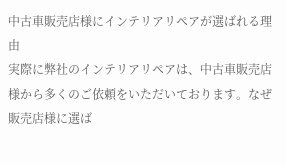中古車販売店様にインテリアリペアが選ばれる理由
実際に弊社のインテリアリペアは、中古車販売店様から多くのご依頼をいただいております。なぜ販売店様に選ば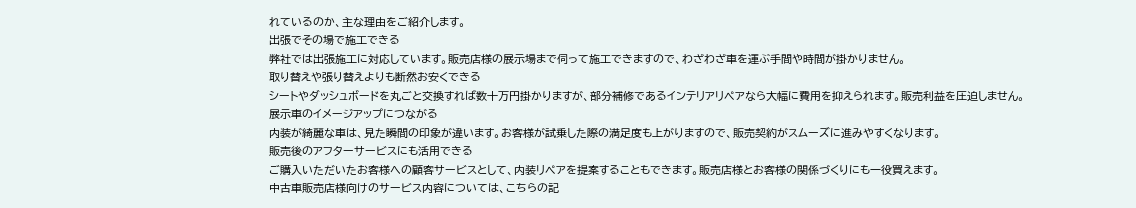れているのか、主な理由をご紹介します。
出張でその場で施工できる
弊社では出張施工に対応しています。販売店様の展示場まで伺って施工できますので、わざわざ車を運ぶ手間や時間が掛かりません。
取り替えや張り替えよりも断然お安くできる
シートやダッシュボードを丸ごと交換すれば数十万円掛かりますが、部分補修であるインテリアリペアなら大幅に費用を抑えられます。販売利益を圧迫しません。
展示車のイメージアップにつながる
内装が綺麗な車は、見た瞬間の印象が違います。お客様が試乗した際の満足度も上がりますので、販売契約がスムーズに進みやすくなります。
販売後のアフターサービスにも活用できる
ご購入いただいたお客様への顧客サービスとして、内装リペアを提案することもできます。販売店様とお客様の関係づくりにも一役買えます。
中古車販売店様向けのサービス内容については、こちらの記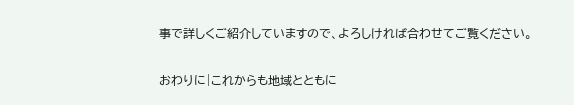事で詳しくご紹介していますので、よろしければ合わせてご覧ください。

おわりに|これからも地域とともに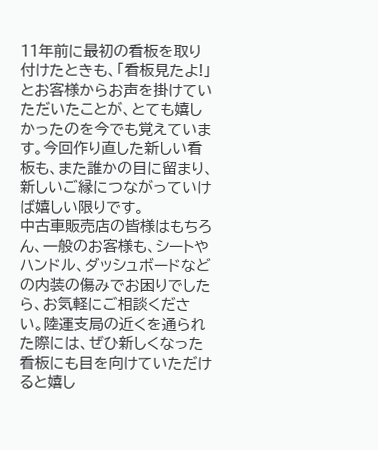11年前に最初の看板を取り付けたときも、「看板見たよ!」とお客様からお声を掛けていただいたことが、とても嬉しかったのを今でも覚えています。今回作り直した新しい看板も、また誰かの目に留まり、新しいご縁につながっていけば嬉しい限りです。
中古車販売店の皆様はもちろん、一般のお客様も、シートやハンドル、ダッシュボードなどの内装の傷みでお困りでしたら、お気軽にご相談ください。陸運支局の近くを通られた際には、ぜひ新しくなった看板にも目を向けていただけると嬉し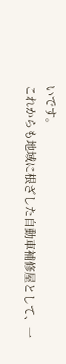いです。
これからも地域に根ざした自動車補修屋として、一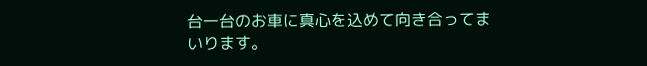台一台のお車に真心を込めて向き合ってまいります。